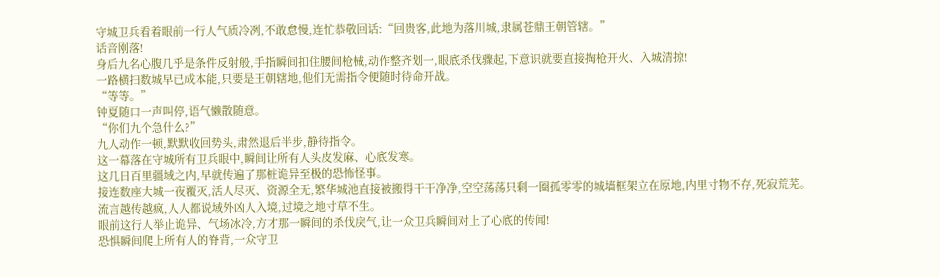守城卫兵看着眼前一行人气质冷冽,不敢怠慢,连忙恭敬回话:“回贵客,此地为落川城,隶属苍鼎王朝管辖。”
话音刚落!
身后九名心腹几乎是条件反射般,手指瞬间扣住腰间枪械,动作整齐划一,眼底杀伐骤起,下意识就要直接掏枪开火、入城清掠!
一路横扫数城早已成本能,只要是王朝辖地,他们无需指令便随时待命开战。
“等等。”
钟夏随口一声叫停,语气懒散随意。
“你们九个急什么?”
九人动作一顿,默默收回势头,肃然退后半步,静待指令。
这一幕落在守城所有卫兵眼中,瞬间让所有人头皮发麻、心底发寒。
这几日百里疆域之内,早就传遍了那桩诡异至极的恐怖怪事。
接连数座大城一夜覆灭,活人尽灭、资源全无,繁华城池直接被搬得干干净净,空空荡荡只剩一圈孤零零的城墙框架立在原地,内里寸物不存,死寂荒芜。
流言越传越疯,人人都说域外凶人入境,过境之地寸草不生。
眼前这行人举止诡异、气场冰冷,方才那一瞬间的杀伐戾气,让一众卫兵瞬间对上了心底的传闻!
恐惧瞬间爬上所有人的脊背,一众守卫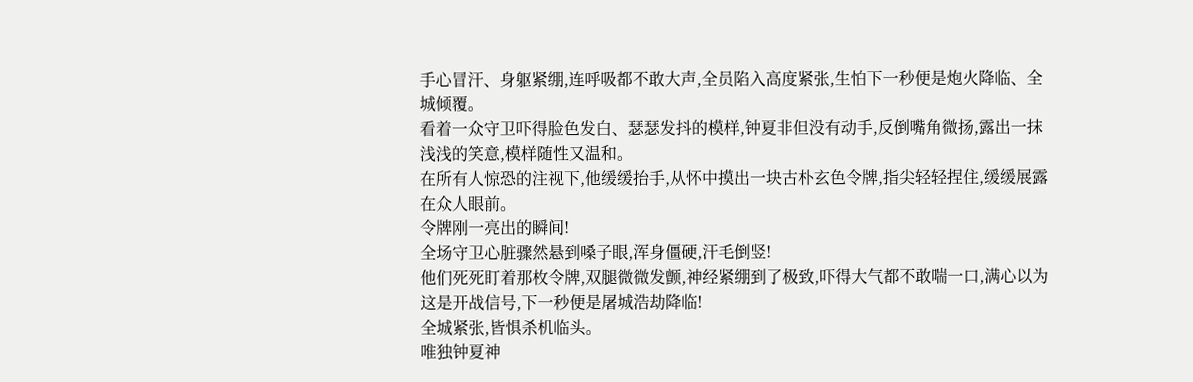手心冒汗、身躯紧绷,连呼吸都不敢大声,全员陷入高度紧张,生怕下一秒便是炮火降临、全城倾覆。
看着一众守卫吓得脸色发白、瑟瑟发抖的模样,钟夏非但没有动手,反倒嘴角微扬,露出一抹浅浅的笑意,模样随性又温和。
在所有人惊恐的注视下,他缓缓抬手,从怀中摸出一块古朴玄色令牌,指尖轻轻捏住,缓缓展露在众人眼前。
令牌刚一亮出的瞬间!
全场守卫心脏骤然悬到嗓子眼,浑身僵硬,汗毛倒竖!
他们死死盯着那枚令牌,双腿微微发颤,神经紧绷到了极致,吓得大气都不敢喘一口,满心以为这是开战信号,下一秒便是屠城浩劫降临!
全城紧张,皆惧杀机临头。
唯独钟夏神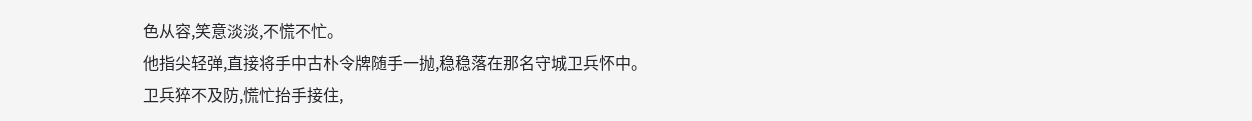色从容,笑意淡淡,不慌不忙。
他指尖轻弹,直接将手中古朴令牌随手一抛,稳稳落在那名守城卫兵怀中。
卫兵猝不及防,慌忙抬手接住,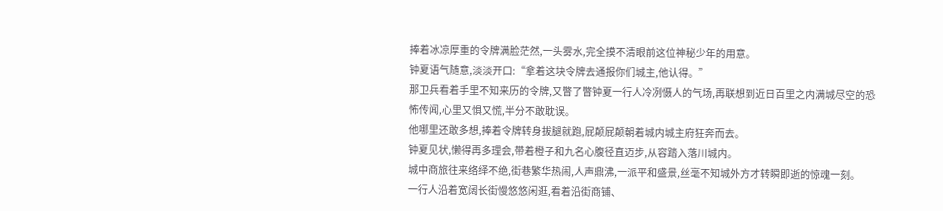捧着冰凉厚重的令牌满脸茫然,一头雾水,完全摸不清眼前这位神秘少年的用意。
钟夏语气随意,淡淡开口:“拿着这块令牌去通报你们城主,他认得。”
那卫兵看着手里不知来历的令牌,又瞥了瞥钟夏一行人冷冽慑人的气场,再联想到近日百里之内满城尽空的恐怖传闻,心里又惧又慌,半分不敢耽误。
他哪里还敢多想,捧着令牌转身拔腿就跑,屁颠屁颠朝着城内城主府狂奔而去。
钟夏见状,懒得再多理会,带着橙子和九名心腹径直迈步,从容踏入落川城内。
城中商旅往来络绎不绝,街巷繁华热闹,人声鼎沸,一派平和盛景,丝毫不知城外方才转瞬即逝的惊魂一刻。
一行人沿着宽阔长街慢悠悠闲逛,看着沿街商铺、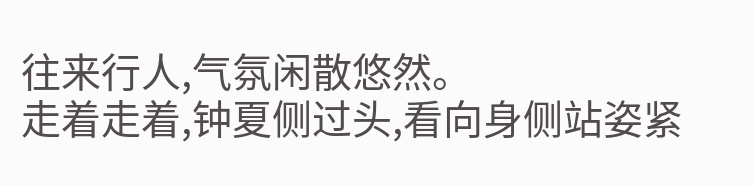往来行人,气氛闲散悠然。
走着走着,钟夏侧过头,看向身侧站姿紧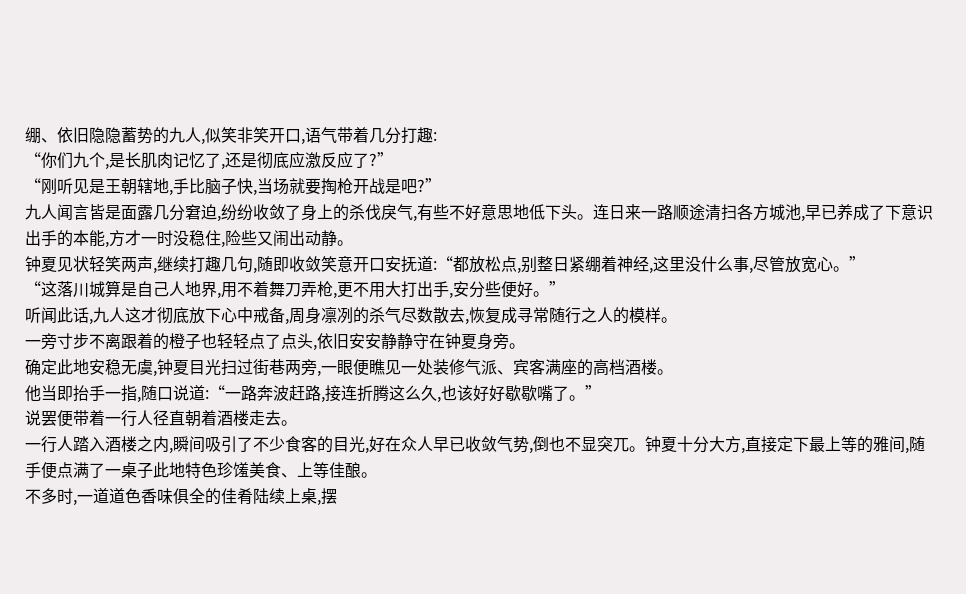绷、依旧隐隐蓄势的九人,似笑非笑开口,语气带着几分打趣:
“你们九个,是长肌肉记忆了,还是彻底应激反应了?”
“刚听见是王朝辖地,手比脑子快,当场就要掏枪开战是吧?”
九人闻言皆是面露几分窘迫,纷纷收敛了身上的杀伐戾气,有些不好意思地低下头。连日来一路顺途清扫各方城池,早已养成了下意识出手的本能,方才一时没稳住,险些又闹出动静。
钟夏见状轻笑两声,继续打趣几句,随即收敛笑意开口安抚道:“都放松点,别整日紧绷着神经,这里没什么事,尽管放宽心。”
“这落川城算是自己人地界,用不着舞刀弄枪,更不用大打出手,安分些便好。”
听闻此话,九人这才彻底放下心中戒备,周身凛冽的杀气尽数散去,恢复成寻常随行之人的模样。
一旁寸步不离跟着的橙子也轻轻点了点头,依旧安安静静守在钟夏身旁。
确定此地安稳无虞,钟夏目光扫过街巷两旁,一眼便瞧见一处装修气派、宾客满座的高档酒楼。
他当即抬手一指,随口说道:“一路奔波赶路,接连折腾这么久,也该好好歇歇嘴了。”
说罢便带着一行人径直朝着酒楼走去。
一行人踏入酒楼之内,瞬间吸引了不少食客的目光,好在众人早已收敛气势,倒也不显突兀。钟夏十分大方,直接定下最上等的雅间,随手便点满了一桌子此地特色珍馐美食、上等佳酿。
不多时,一道道色香味俱全的佳肴陆续上桌,摆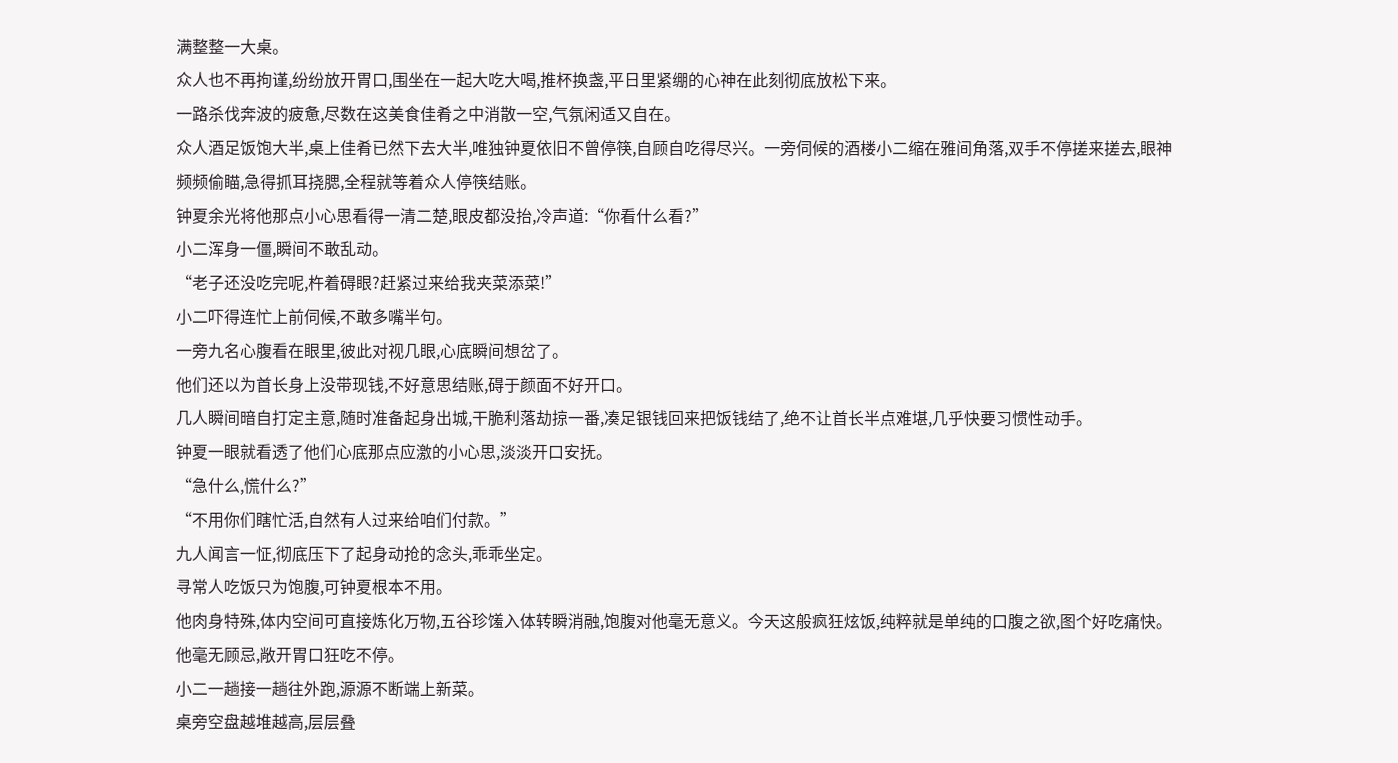满整整一大桌。
众人也不再拘谨,纷纷放开胃口,围坐在一起大吃大喝,推杯换盏,平日里紧绷的心神在此刻彻底放松下来。
一路杀伐奔波的疲惫,尽数在这美食佳肴之中消散一空,气氛闲适又自在。
众人酒足饭饱大半,桌上佳肴已然下去大半,唯独钟夏依旧不曾停筷,自顾自吃得尽兴。一旁伺候的酒楼小二缩在雅间角落,双手不停搓来搓去,眼神频频偷瞄,急得抓耳挠腮,全程就等着众人停筷结账。
钟夏余光将他那点小心思看得一清二楚,眼皮都没抬,冷声道:“你看什么看?”
小二浑身一僵,瞬间不敢乱动。
“老子还没吃完呢,杵着碍眼?赶紧过来给我夹菜添菜!”
小二吓得连忙上前伺候,不敢多嘴半句。
一旁九名心腹看在眼里,彼此对视几眼,心底瞬间想岔了。
他们还以为首长身上没带现钱,不好意思结账,碍于颜面不好开口。
几人瞬间暗自打定主意,随时准备起身出城,干脆利落劫掠一番,凑足银钱回来把饭钱结了,绝不让首长半点难堪,几乎快要习惯性动手。
钟夏一眼就看透了他们心底那点应激的小心思,淡淡开口安抚。
“急什么,慌什么?”
“不用你们瞎忙活,自然有人过来给咱们付款。”
九人闻言一怔,彻底压下了起身动抢的念头,乖乖坐定。
寻常人吃饭只为饱腹,可钟夏根本不用。
他肉身特殊,体内空间可直接炼化万物,五谷珍馐入体转瞬消融,饱腹对他毫无意义。今天这般疯狂炫饭,纯粹就是单纯的口腹之欲,图个好吃痛快。
他毫无顾忌,敞开胃口狂吃不停。
小二一趟接一趟往外跑,源源不断端上新菜。
桌旁空盘越堆越高,层层叠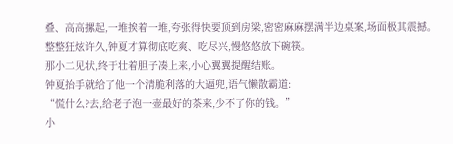叠、高高摞起,一堆挨着一堆,夸张得快要顶到房梁,密密麻麻摆满半边桌案,场面极其震撼。
整整狂炫许久,钟夏才算彻底吃爽、吃尽兴,慢悠悠放下碗筷。
那小二见状,终于壮着胆子凑上来,小心翼翼提醒结账。
钟夏抬手就给了他一个清脆利落的大逼兜,语气懒散霸道:
“慌什么?去,给老子泡一壶最好的茶来,少不了你的钱。”
小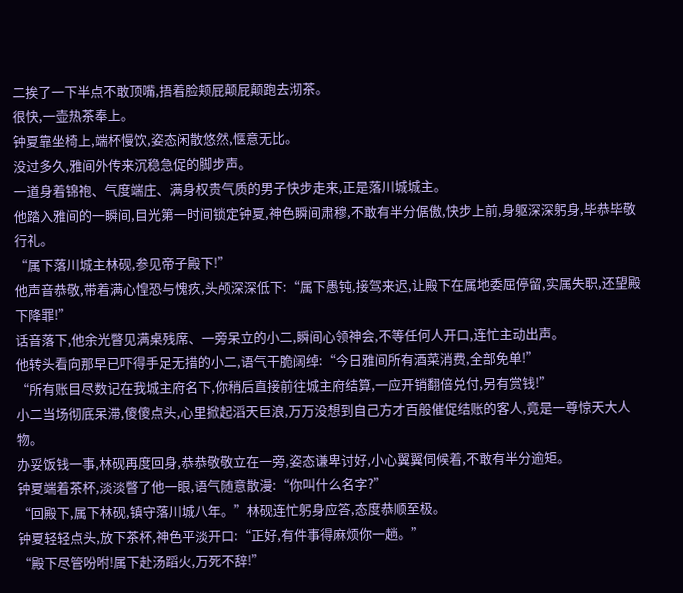二挨了一下半点不敢顶嘴,捂着脸颊屁颠屁颠跑去沏茶。
很快,一壶热茶奉上。
钟夏靠坐椅上,端杯慢饮,姿态闲散悠然,惬意无比。
没过多久,雅间外传来沉稳急促的脚步声。
一道身着锦袍、气度端庄、满身权贵气质的男子快步走来,正是落川城城主。
他踏入雅间的一瞬间,目光第一时间锁定钟夏,神色瞬间肃穆,不敢有半分倨傲,快步上前,身躯深深躬身,毕恭毕敬行礼。
“属下落川城主林砚,参见帝子殿下!”
他声音恭敬,带着满心惶恐与愧疚,头颅深深低下:“属下愚钝,接驾来迟,让殿下在属地委屈停留,实属失职,还望殿下降罪!”
话音落下,他余光瞥见满桌残席、一旁呆立的小二,瞬间心领神会,不等任何人开口,连忙主动出声。
他转头看向那早已吓得手足无措的小二,语气干脆阔绰:“今日雅间所有酒菜消费,全部免单!”
“所有账目尽数记在我城主府名下,你稍后直接前往城主府结算,一应开销翻倍兑付,另有赏钱!”
小二当场彻底呆滞,傻傻点头,心里掀起滔天巨浪,万万没想到自己方才百般催促结账的客人,竟是一尊惊天大人物。
办妥饭钱一事,林砚再度回身,恭恭敬敬立在一旁,姿态谦卑讨好,小心翼翼伺候着,不敢有半分逾矩。
钟夏端着茶杯,淡淡瞥了他一眼,语气随意散漫:“你叫什么名字?”
“回殿下,属下林砚,镇守落川城八年。”林砚连忙躬身应答,态度恭顺至极。
钟夏轻轻点头,放下茶杯,神色平淡开口:“正好,有件事得麻烦你一趟。”
“殿下尽管吩咐!属下赴汤蹈火,万死不辞!”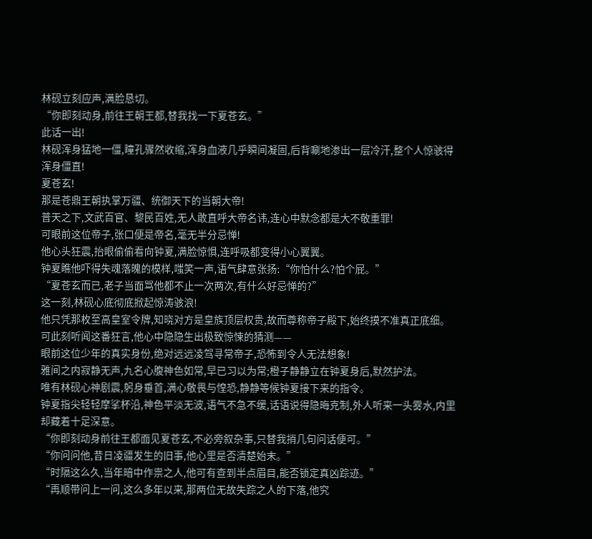林砚立刻应声,满脸恳切。
“你即刻动身,前往王朝王都,替我找一下夏苍玄。”
此话一出!
林砚浑身猛地一僵,瞳孔骤然收缩,浑身血液几乎瞬间凝固,后背唰地渗出一层冷汗,整个人惊骇得浑身僵直!
夏苍玄!
那是苍鼎王朝执掌万疆、统御天下的当朝大帝!
普天之下,文武百官、黎民百姓,无人敢直呼大帝名讳,连心中默念都是大不敬重罪!
可眼前这位帝子,张口便是帝名,毫无半分忌惮!
他心头狂震,抬眼偷偷看向钟夏,满脸惊惧,连呼吸都变得小心翼翼。
钟夏瞧他吓得失魂落魄的模样,嗤笑一声,语气肆意张扬:“你怕什么?怕个屁。”
“夏苍玄而已,老子当面骂他都不止一次两次,有什么好忌惮的?”
这一刻,林砚心底彻底掀起惊涛骇浪!
他只凭那枚至高皇室令牌,知晓对方是皇族顶层权贵,故而尊称帝子殿下,始终摸不准真正底细。
可此刻听闻这番狂言,他心中隐隐生出极致惊悚的猜测——
眼前这位少年的真实身份,绝对远远凌驾寻常帝子,恐怖到令人无法想象!
雅间之内寂静无声,九名心腹神色如常,早已习以为常;橙子静静立在钟夏身后,默然护法。
唯有林砚心神剧震,躬身垂首,满心敬畏与惶恐,静静等候钟夏接下来的指令。
钟夏指尖轻轻摩挲杯沿,神色平淡无波,语气不急不缓,话语说得隐晦克制,外人听来一头雾水,内里却藏着十足深意。
“你即刻动身前往王都面见夏苍玄,不必旁叙杂事,只替我捎几句问话便可。”
“你问问他,昔日凌疆发生的旧事,他心里是否清楚始末。”
“时隔这么久,当年暗中作祟之人,他可有查到半点眉目,能否锁定真凶踪迹。”
“再顺带问上一问,这么多年以来,那两位无故失踪之人的下落,他究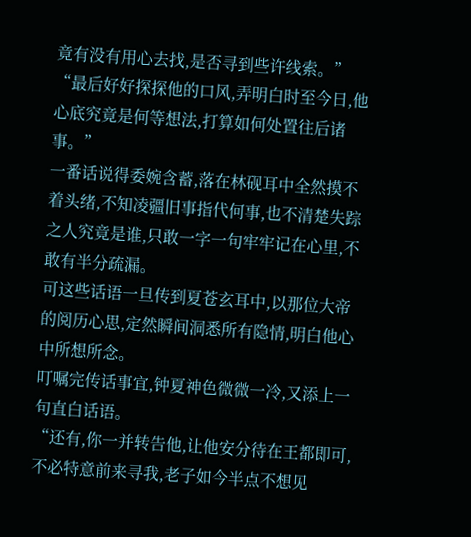竟有没有用心去找,是否寻到些许线索。”
“最后好好探探他的口风,弄明白时至今日,他心底究竟是何等想法,打算如何处置往后诸事。”
一番话说得委婉含蓄,落在林砚耳中全然摸不着头绪,不知凌疆旧事指代何事,也不清楚失踪之人究竟是谁,只敢一字一句牢牢记在心里,不敢有半分疏漏。
可这些话语一旦传到夏苍玄耳中,以那位大帝的阅历心思,定然瞬间洞悉所有隐情,明白他心中所想所念。
叮嘱完传话事宜,钟夏神色微微一冷,又添上一句直白话语。
“还有,你一并转告他,让他安分待在王都即可,不必特意前来寻我,老子如今半点不想见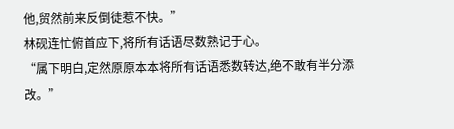他,贸然前来反倒徒惹不快。”
林砚连忙俯首应下,将所有话语尽数熟记于心。
“属下明白,定然原原本本将所有话语悉数转达,绝不敢有半分添改。”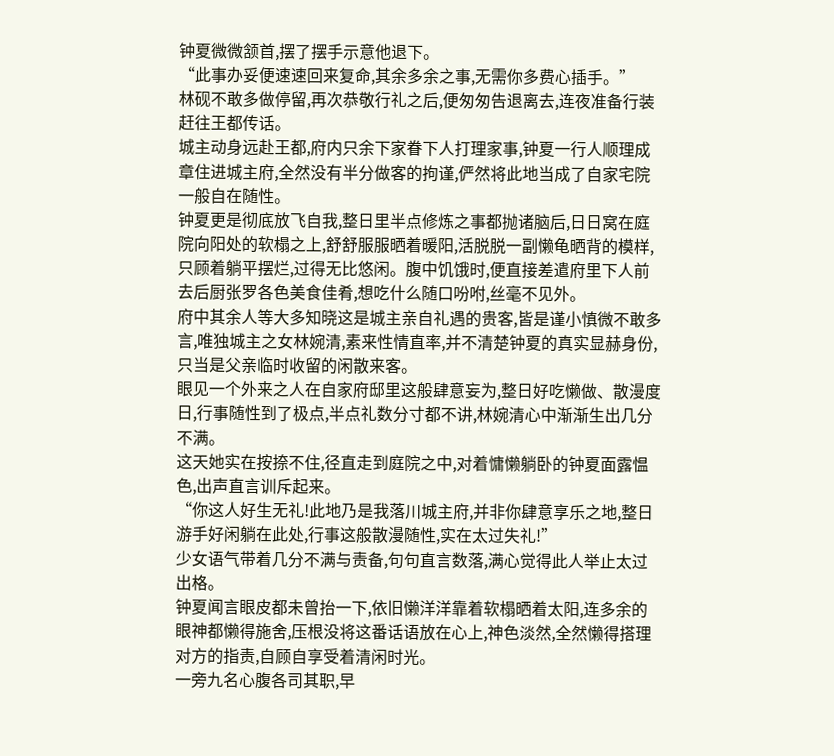钟夏微微颔首,摆了摆手示意他退下。
“此事办妥便速速回来复命,其余多余之事,无需你多费心插手。”
林砚不敢多做停留,再次恭敬行礼之后,便匆匆告退离去,连夜准备行装赶往王都传话。
城主动身远赴王都,府内只余下家眷下人打理家事,钟夏一行人顺理成章住进城主府,全然没有半分做客的拘谨,俨然将此地当成了自家宅院一般自在随性。
钟夏更是彻底放飞自我,整日里半点修炼之事都抛诸脑后,日日窝在庭院向阳处的软榻之上,舒舒服服晒着暖阳,活脱脱一副懒龟晒背的模样,只顾着躺平摆烂,过得无比悠闲。腹中饥饿时,便直接差遣府里下人前去后厨张罗各色美食佳肴,想吃什么随口吩咐,丝毫不见外。
府中其余人等大多知晓这是城主亲自礼遇的贵客,皆是谨小慎微不敢多言,唯独城主之女林婉清,素来性情直率,并不清楚钟夏的真实显赫身份,只当是父亲临时收留的闲散来客。
眼见一个外来之人在自家府邸里这般肆意妄为,整日好吃懒做、散漫度日,行事随性到了极点,半点礼数分寸都不讲,林婉清心中渐渐生出几分不满。
这天她实在按捺不住,径直走到庭院之中,对着慵懒躺卧的钟夏面露愠色,出声直言训斥起来。
“你这人好生无礼!此地乃是我落川城主府,并非你肆意享乐之地,整日游手好闲躺在此处,行事这般散漫随性,实在太过失礼!”
少女语气带着几分不满与责备,句句直言数落,满心觉得此人举止太过出格。
钟夏闻言眼皮都未曾抬一下,依旧懒洋洋靠着软榻晒着太阳,连多余的眼神都懒得施舍,压根没将这番话语放在心上,神色淡然,全然懒得搭理对方的指责,自顾自享受着清闲时光。
一旁九名心腹各司其职,早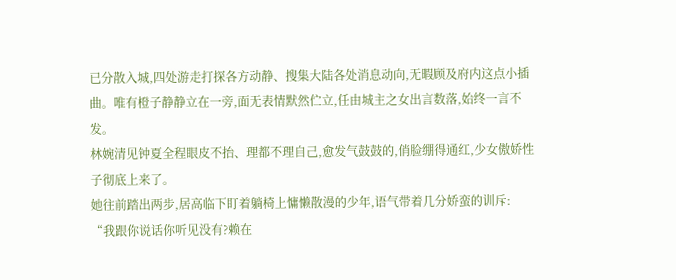已分散入城,四处游走打探各方动静、搜集大陆各处消息动向,无暇顾及府内这点小插曲。唯有橙子静静立在一旁,面无表情默然伫立,任由城主之女出言数落,始终一言不发。
林婉清见钟夏全程眼皮不抬、理都不理自己,愈发气鼓鼓的,俏脸绷得通红,少女傲娇性子彻底上来了。
她往前踏出两步,居高临下盯着躺椅上慵懒散漫的少年,语气带着几分娇蛮的训斥:
“我跟你说话你听见没有?赖在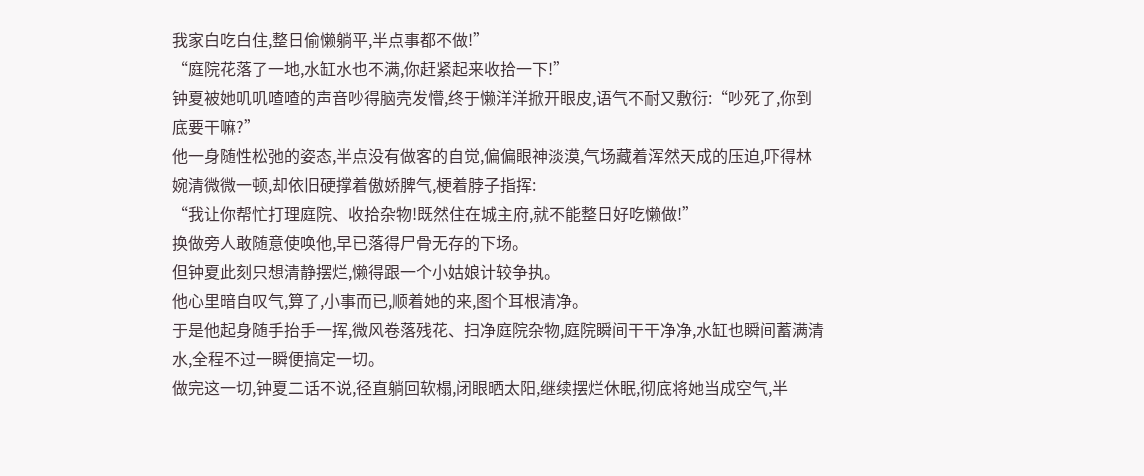我家白吃白住,整日偷懒躺平,半点事都不做!”
“庭院花落了一地,水缸水也不满,你赶紧起来收拾一下!”
钟夏被她叽叽喳喳的声音吵得脑壳发懵,终于懒洋洋掀开眼皮,语气不耐又敷衍:“吵死了,你到底要干嘛?”
他一身随性松弛的姿态,半点没有做客的自觉,偏偏眼神淡漠,气场藏着浑然天成的压迫,吓得林婉清微微一顿,却依旧硬撑着傲娇脾气,梗着脖子指挥:
“我让你帮忙打理庭院、收拾杂物!既然住在城主府,就不能整日好吃懒做!”
换做旁人敢随意使唤他,早已落得尸骨无存的下场。
但钟夏此刻只想清静摆烂,懒得跟一个小姑娘计较争执。
他心里暗自叹气,算了,小事而已,顺着她的来,图个耳根清净。
于是他起身随手抬手一挥,微风卷落残花、扫净庭院杂物,庭院瞬间干干净净,水缸也瞬间蓄满清水,全程不过一瞬便搞定一切。
做完这一切,钟夏二话不说,径直躺回软榻,闭眼晒太阳,继续摆烂休眠,彻底将她当成空气,半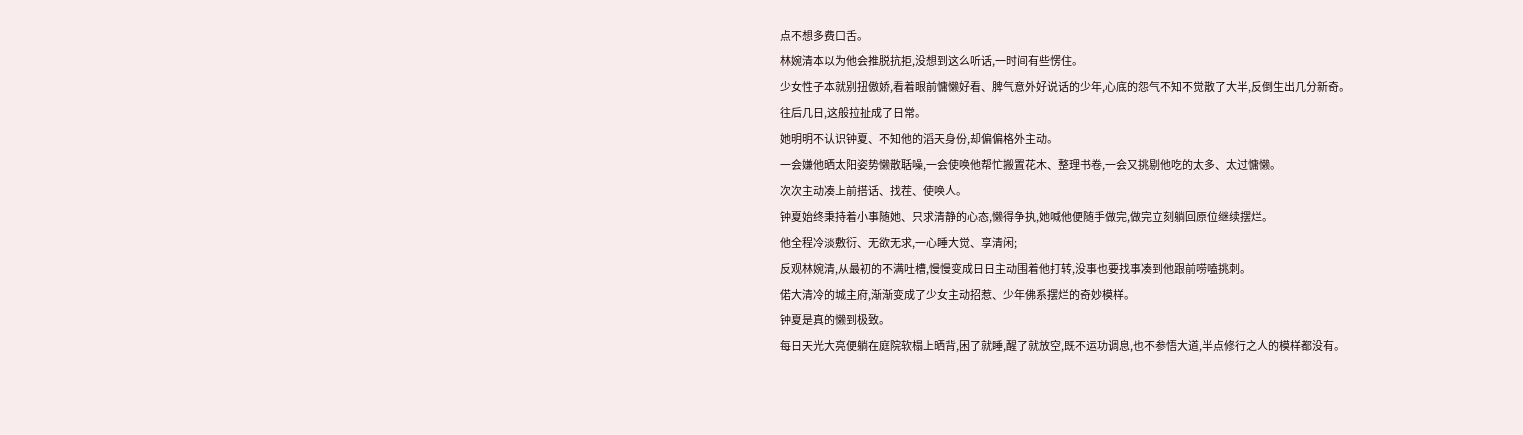点不想多费口舌。
林婉清本以为他会推脱抗拒,没想到这么听话,一时间有些愣住。
少女性子本就别扭傲娇,看着眼前慵懒好看、脾气意外好说话的少年,心底的怨气不知不觉散了大半,反倒生出几分新奇。
往后几日,这般拉扯成了日常。
她明明不认识钟夏、不知他的滔天身份,却偏偏格外主动。
一会嫌他晒太阳姿势懒散聒噪,一会使唤他帮忙搬置花木、整理书卷,一会又挑剔他吃的太多、太过慵懒。
次次主动凑上前搭话、找茬、使唤人。
钟夏始终秉持着小事随她、只求清静的心态,懒得争执,她喊他便随手做完,做完立刻躺回原位继续摆烂。
他全程冷淡敷衍、无欲无求,一心睡大觉、享清闲;
反观林婉清,从最初的不满吐槽,慢慢变成日日主动围着他打转,没事也要找事凑到他跟前唠嗑挑刺。
偌大清冷的城主府,渐渐变成了少女主动招惹、少年佛系摆烂的奇妙模样。
钟夏是真的懒到极致。
每日天光大亮便躺在庭院软榻上晒背,困了就睡,醒了就放空,既不运功调息,也不参悟大道,半点修行之人的模样都没有。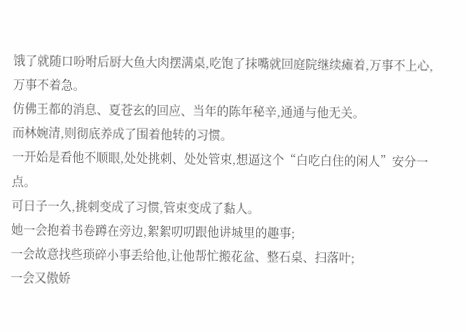饿了就随口吩咐后厨大鱼大肉摆满桌,吃饱了抹嘴就回庭院继续瘫着,万事不上心,万事不着急。
仿佛王都的消息、夏苍玄的回应、当年的陈年秘辛,通通与他无关。
而林婉清,则彻底养成了围着他转的习惯。
一开始是看他不顺眼,处处挑刺、处处管束,想逼这个“白吃白住的闲人”安分一点。
可日子一久,挑刺变成了习惯,管束变成了黏人。
她一会抱着书卷蹲在旁边,絮絮叨叨跟他讲城里的趣事;
一会故意找些琐碎小事丢给他,让他帮忙搬花盆、整石桌、扫落叶;
一会又傲娇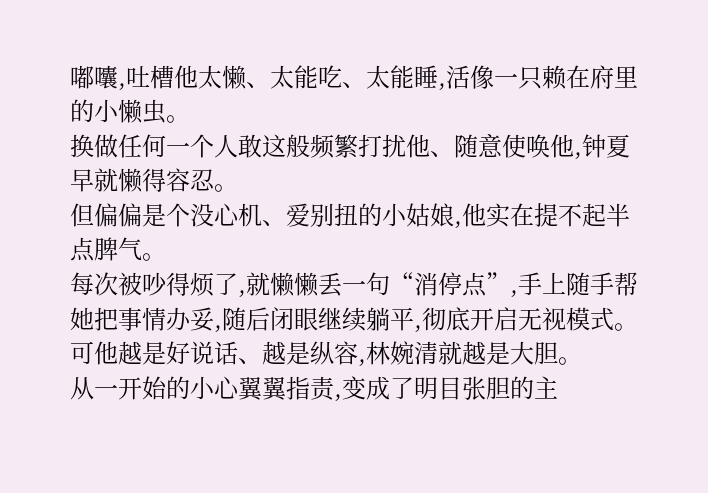嘟囔,吐槽他太懒、太能吃、太能睡,活像一只赖在府里的小懒虫。
换做任何一个人敢这般频繁打扰他、随意使唤他,钟夏早就懒得容忍。
但偏偏是个没心机、爱别扭的小姑娘,他实在提不起半点脾气。
每次被吵得烦了,就懒懒丢一句“消停点”,手上随手帮她把事情办妥,随后闭眼继续躺平,彻底开启无视模式。
可他越是好说话、越是纵容,林婉清就越是大胆。
从一开始的小心翼翼指责,变成了明目张胆的主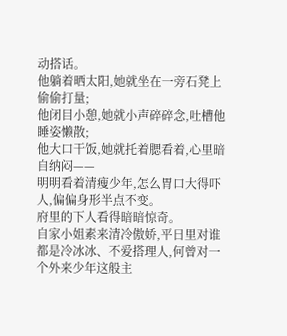动搭话。
他躺着晒太阳,她就坐在一旁石凳上偷偷打量;
他闭目小憩,她就小声碎碎念,吐槽他睡姿懒散;
他大口干饭,她就托着腮看着,心里暗自纳闷——
明明看着清瘦少年,怎么胃口大得吓人,偏偏身形半点不变。
府里的下人看得暗暗惊奇。
自家小姐素来清冷傲娇,平日里对谁都是冷冰冰、不爱搭理人,何曾对一个外来少年这般主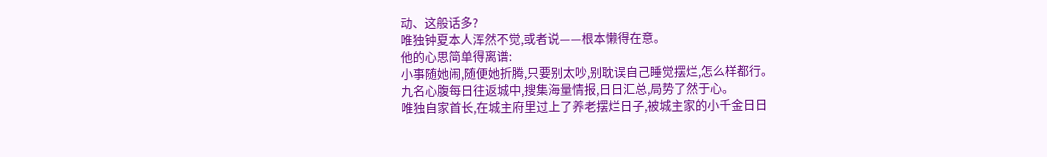动、这般话多?
唯独钟夏本人浑然不觉,或者说——根本懒得在意。
他的心思简单得离谱:
小事随她闹,随便她折腾,只要别太吵,别耽误自己睡觉摆烂,怎么样都行。
九名心腹每日往返城中,搜集海量情报,日日汇总,局势了然于心。
唯独自家首长,在城主府里过上了养老摆烂日子,被城主家的小千金日日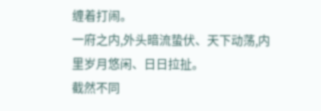缠着打闹。
一府之内,外头暗流蛰伏、天下动荡,内里岁月悠闲、日日拉扯。
截然不同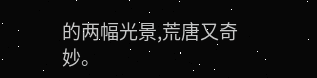的两幅光景,荒唐又奇妙。